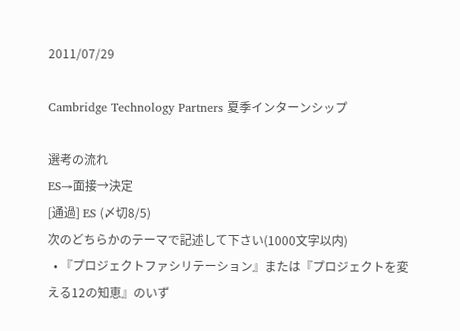2011/07/29

Cambridge Technology Partners 夏季インターンシップ

選考の流れ
ES→面接→決定
[通過] ES (〆切8/5)
次のどちらかのテーマで記述して下さい(1000文字以内)
  • 『プロジェクトファシリテーション』または『プロジェクトを変える12の知恵』のいず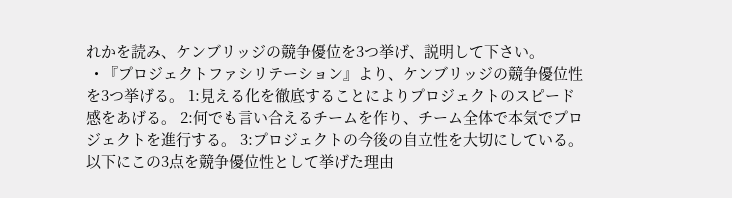れかを読み、ケンブリッジの競争優位を3つ挙げ、説明して下さい。
  • 『プロジェクトファシリテーション』より、ケンブリッジの競争優位性を3つ挙げる。 1:見える化を徹底することによりプロジェクトのスピード感をあげる。 2:何でも言い合えるチームを作り、チーム全体で本気でプロジェクトを進行する。 3:プロジェクトの今後の自立性を大切にしている。 以下にこの3点を競争優位性として挙げた理由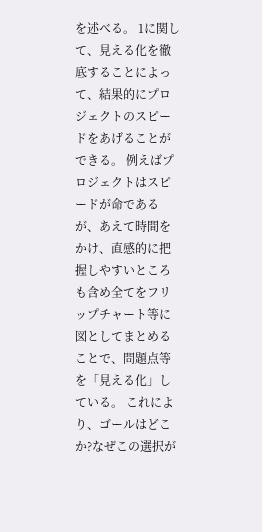を述べる。 1に関して、見える化を徹底することによって、結果的にプロジェクトのスピードをあげることができる。 例えばプロジェクトはスピードが命であるが、あえて時間をかけ、直感的に把握しやすいところも含め全てをフリップチャート等に図としてまとめることで、問題点等を「見える化」している。 これにより、ゴールはどこか?なぜこの選択が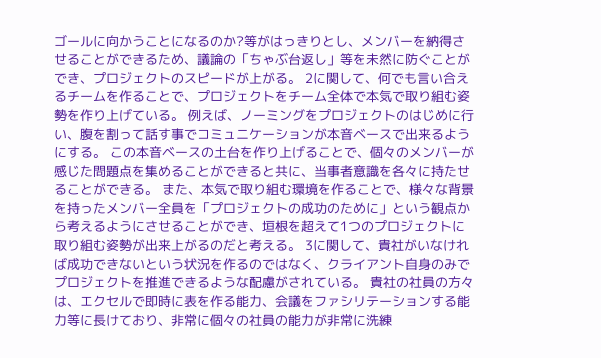ゴールに向かうことになるのか?等がはっきりとし、メンバーを納得させることができるため、議論の「ちゃぶ台返し」等を未然に防ぐことができ、プロジェクトのスピードが上がる。 2に関して、何でも言い合えるチームを作ることで、プロジェクトをチーム全体で本気で取り組む姿勢を作り上げている。 例えば、ノーミングをプロジェクトのはじめに行い、腹を割って話す事でコミュニケーションが本音ベースで出来るようにする。 この本音ベースの土台を作り上げることで、個々のメンバーが感じた問題点を集めることができると共に、当事者意識を各々に持たせることができる。 また、本気で取り組む環境を作ることで、様々な背景を持ったメンバー全員を「プロジェクトの成功のために」という観点から考えるようにさせることができ、垣根を超えて1つのプロジェクトに取り組む姿勢が出来上がるのだと考える。 3に関して、貴社がいなければ成功できないという状況を作るのではなく、クライアント自身のみでプロジェクトを推進できるような配慮がされている。 貴社の社員の方々は、エクセルで即時に表を作る能力、会議をファシリテーションする能力等に長けており、非常に個々の社員の能力が非常に洗練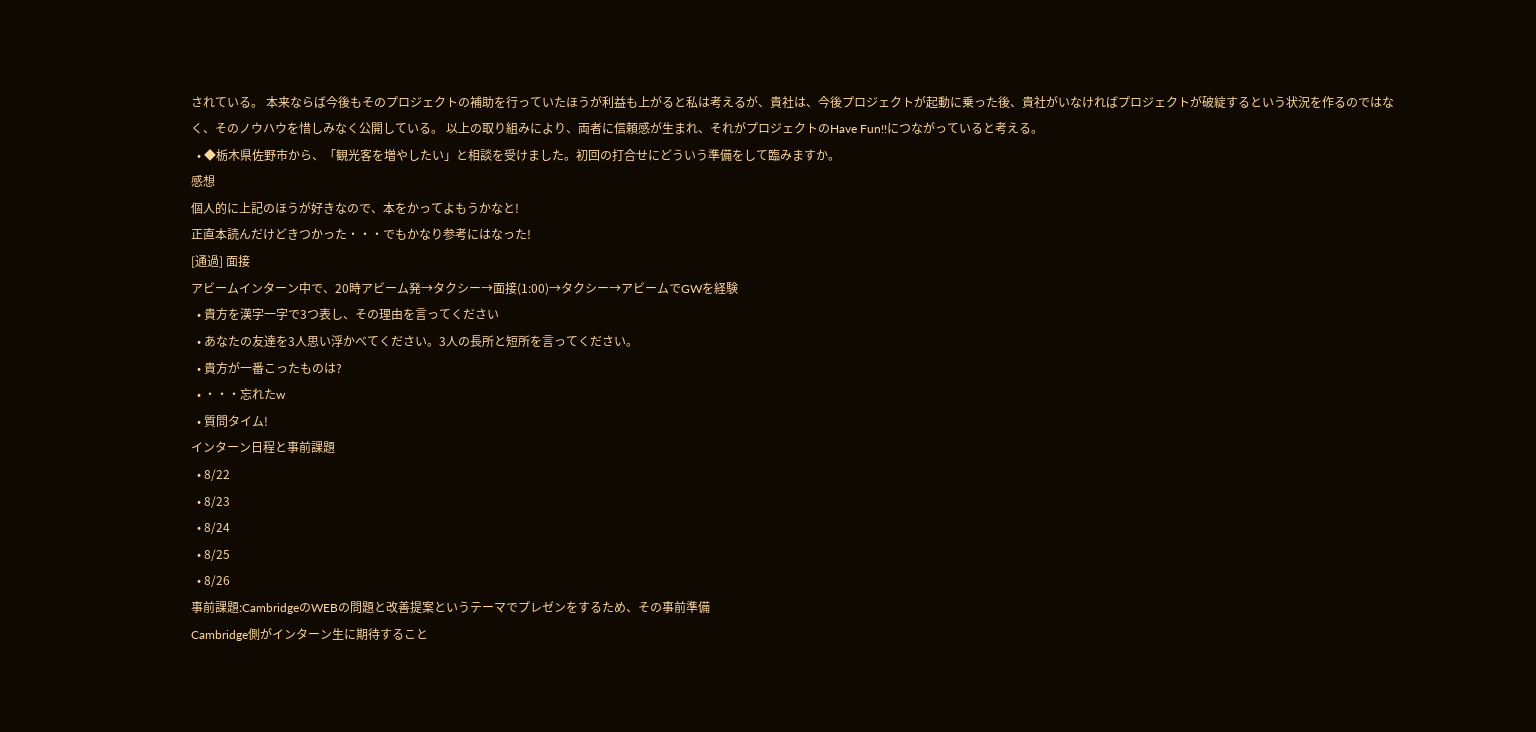されている。 本来ならば今後もそのプロジェクトの補助を行っていたほうが利益も上がると私は考えるが、貴社は、今後プロジェクトが起動に乗った後、貴社がいなければプロジェクトが破綻するという状況を作るのではなく、そのノウハウを惜しみなく公開している。 以上の取り組みにより、両者に信頼感が生まれ、それがプロジェクトのHave Fun!!につながっていると考える。
  • ◆栃木県佐野市から、「観光客を増やしたい」と相談を受けました。初回の打合せにどういう準備をして臨みますか。
感想
個人的に上記のほうが好きなので、本をかってよもうかなと!
正直本読んだけどきつかった・・・でもかなり参考にはなった!
[通過] 面接
アビームインターン中で、20時アビーム発→タクシー→面接(1:00)→タクシー→アビームでGWを経験
  • 貴方を漢字一字で3つ表し、その理由を言ってください
  • あなたの友達を3人思い浮かべてください。3人の長所と短所を言ってください。
  • 貴方が一番こったものは?
  • ・・・忘れたw
  • 質問タイム!
インターン日程と事前課題
  • 8/22
  • 8/23
  • 8/24
  • 8/25
  • 8/26
事前課題:CambridgeのWEBの問題と改善提案というテーマでプレゼンをするため、その事前準備
Cambridge側がインターン生に期待すること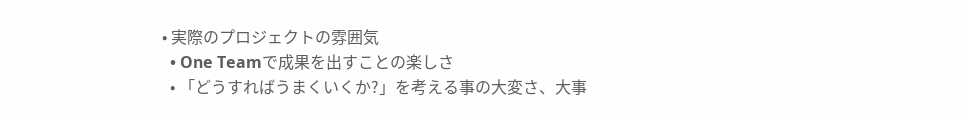• 実際のプロジェクトの雰囲気
  • One Teamで成果を出すことの楽しさ
  • 「どうすればうまくいくか?」を考える事の大変さ、大事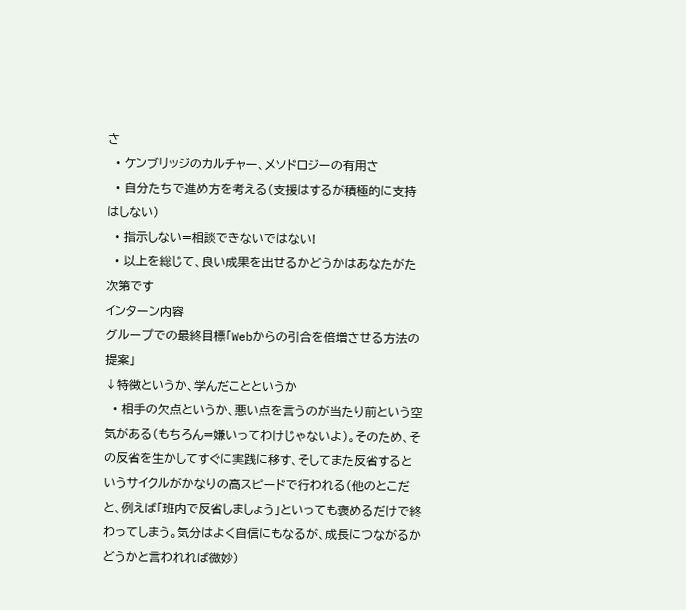さ
  • ケンブリッジのカルチャー、メソドロジーの有用さ
  • 自分たちで進め方を考える(支援はするが積極的に支持はしない)
  • 指示しない=相談できないではない!
  • 以上を総じて、良い成果を出せるかどうかはあなたがた次第です
インターン内容
グループでの最終目標「Webからの引合を倍増させる方法の提案」
↓特徴というか、学んだことというか
  • 相手の欠点というか、悪い点を言うのが当たり前という空気がある(もちろん=嫌いってわけじゃないよ)。そのため、その反省を生かしてすぐに実践に移す、そしてまた反省するというサイクルがかなりの高スピードで行われる(他のとこだと、例えば「班内で反省しましょう」といっても褒めるだけで終わってしまう。気分はよく自信にもなるが、成長につながるかどうかと言われれば微妙)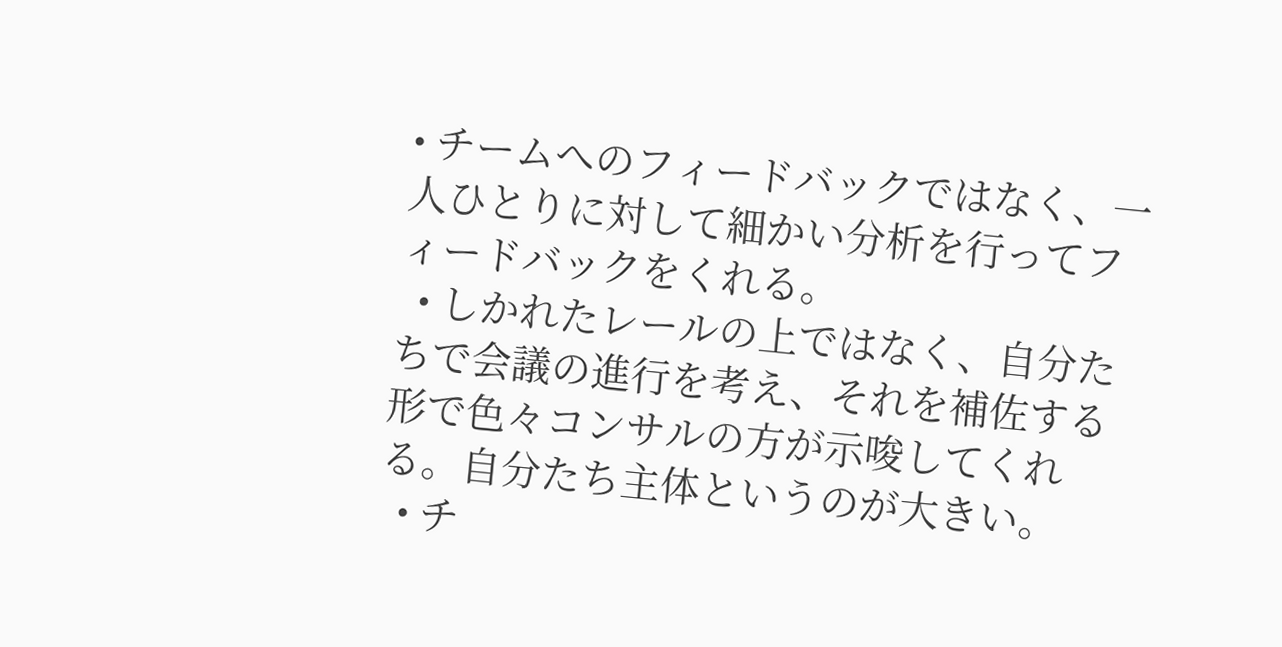• チームへのフィードバックではなく、一人ひとりに対して細かい分析を行ってフィードバックをくれる。
  • しかれたレールの上ではなく、自分たちで会議の進行を考え、それを補佐する形で色々コンサルの方が示唆してくれる。自分たち主体というのが大きい。
  • チ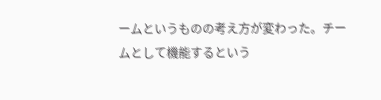ームというものの考え方が変わった。チームとして機能するという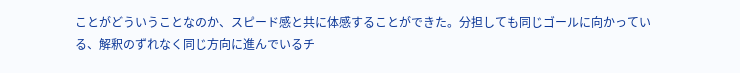ことがどういうことなのか、スピード感と共に体感することができた。分担しても同じゴールに向かっている、解釈のずれなく同じ方向に進んでいるチ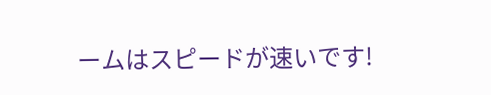ームはスピードが速いです!